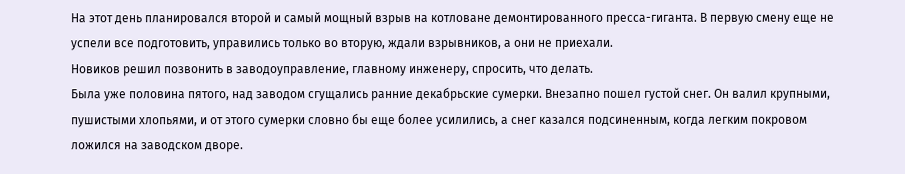На этот день планировался второй и самый мощный взрыв на котловане демонтированного пресса-гиганта. В первую смену еще не успели все подготовить, управились только во вторую, ждали взрывников, а они не приехали.
Новиков решил позвонить в заводоуправление, главному инженеру, спросить, что делать.
Была уже половина пятого, над заводом сгущались ранние декабрьские сумерки. Внезапно пошел густой снег. Он валил крупными, пушистыми хлопьями, и от этого сумерки словно бы еще более усилились, а снег казался подсиненным, когда легким покровом ложился на заводском дворе.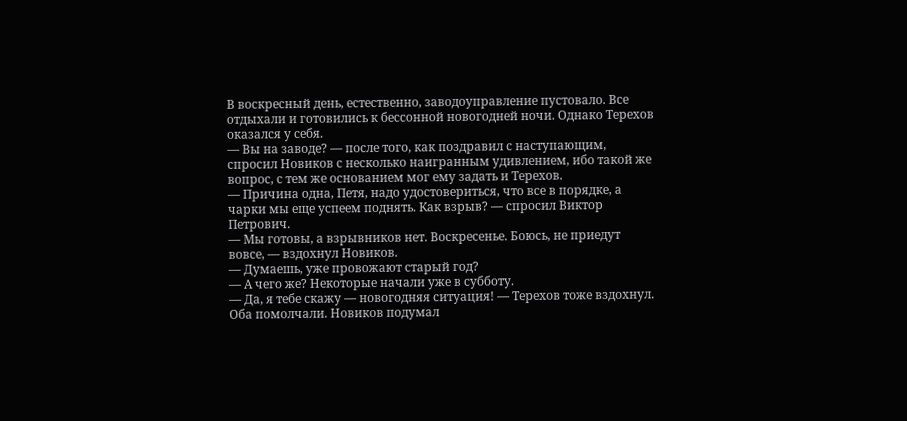В воскресный день, естественно, заводоуправление пустовало. Все отдыхали и готовились к бессонной новогодней ночи. Однако Терехов оказался у себя.
— Вы на заводе? — после того, как поздравил с наступающим, спросил Новиков с несколько наигранным удивлением, ибо такой же вопрос, с тем же основанием мог ему задать и Терехов.
— Причина одна, Петя, надо удостовериться, что все в порядке, а чарки мы еще успеем поднять. Как взрыв? — спросил Виктор Петрович.
— Мы готовы, а взрывников нет. Воскресенье. Боюсь, не приедут вовсе, — вздохнул Новиков.
— Думаешь, уже провожают старый год?
— А чего же? Некоторые начали уже в субботу.
— Да, я тебе скажу — новогодняя ситуация! — Терехов тоже вздохнул.
Оба помолчали. Новиков подумал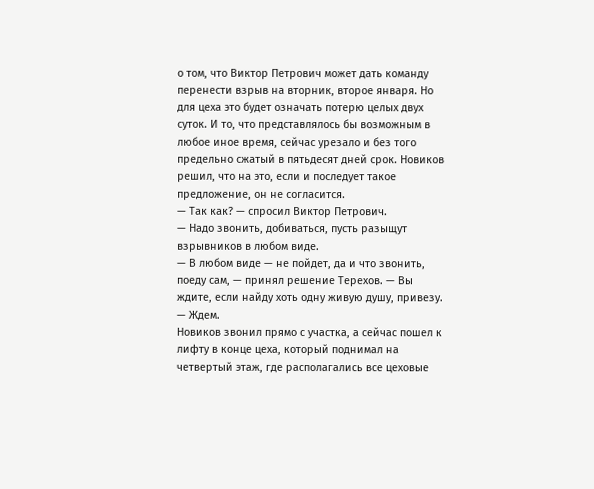о том, что Виктор Петрович может дать команду перенести взрыв на вторник, второе января. Но для цеха это будет означать потерю целых двух суток. И то, что представлялось бы возможным в любое иное время, сейчас урезало и без того предельно сжатый в пятьдесят дней срок. Новиков решил, что на это, если и последует такое предложение, он не согласится.
— Так как? — спросил Виктор Петрович.
— Надо звонить, добиваться, пусть разыщут взрывников в любом виде.
— В любом виде — не пойдет, да и что звонить, поеду сам, — принял решение Терехов. — Вы ждите, если найду хоть одну живую душу, привезу.
— Ждем.
Новиков звонил прямо с участка, а сейчас пошел к лифту в конце цеха, который поднимал на четвертый этаж, где располагались все цеховые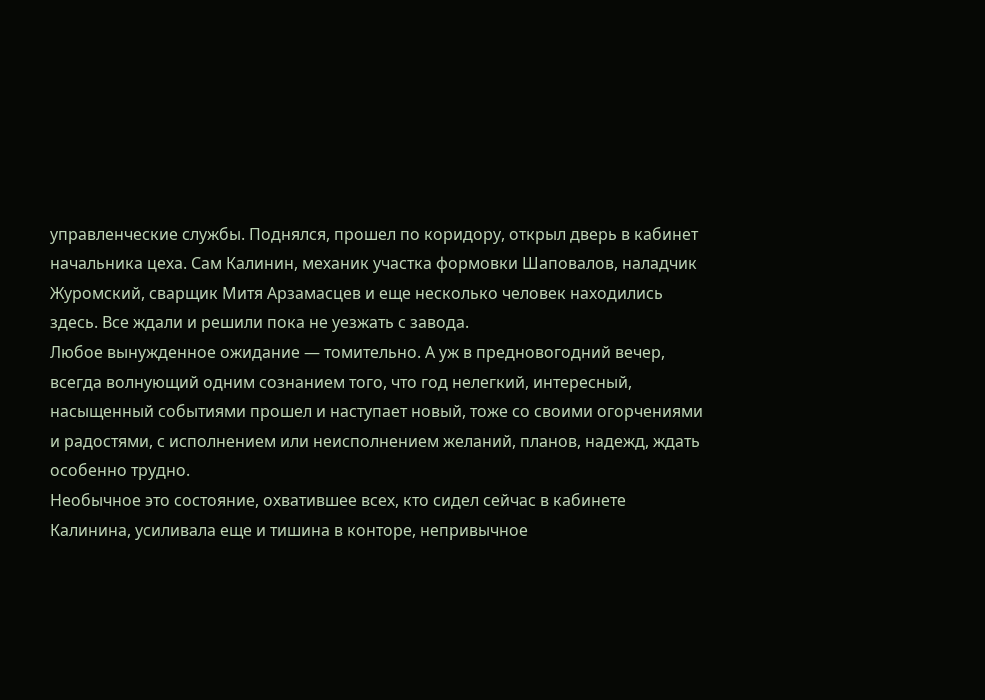управленческие службы. Поднялся, прошел по коридору, открыл дверь в кабинет начальника цеха. Сам Калинин, механик участка формовки Шаповалов, наладчик Журомский, сварщик Митя Арзамасцев и еще несколько человек находились здесь. Все ждали и решили пока не уезжать с завода.
Любое вынужденное ожидание — томительно. А уж в предновогодний вечер, всегда волнующий одним сознанием того, что год нелегкий, интересный, насыщенный событиями прошел и наступает новый, тоже со своими огорчениями и радостями, с исполнением или неисполнением желаний, планов, надежд, ждать особенно трудно.
Необычное это состояние, охватившее всех, кто сидел сейчас в кабинете Калинина, усиливала еще и тишина в конторе, непривычное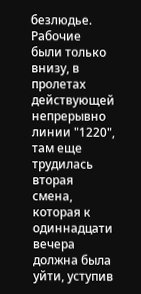безлюдье. Рабочие были только внизу, в пролетах действующей непрерывно линии "1220", там еще трудилась вторая смена, которая к одиннадцати вечера должна была уйти, уступив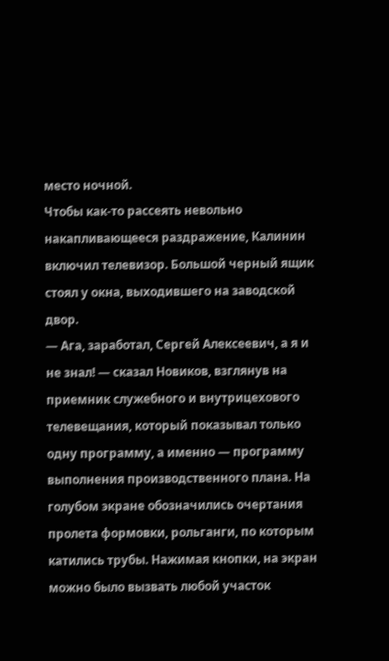место ночной.
Чтобы как-то рассеять невольно накапливающееся раздражение, Калинин включил телевизор. Большой черный ящик стоял у окна, выходившего на заводской двор.
— Ага, заработал, Сергей Алексеевич, а я и не знал! — сказал Новиков, взглянув на приемник служебного и внутрицехового телевещания, который показывал только одну программу, а именно — программу выполнения производственного плана. На голубом экране обозначились очертания пролета формовки, рольганги, по которым катились трубы. Нажимая кнопки, на экран можно было вызвать любой участок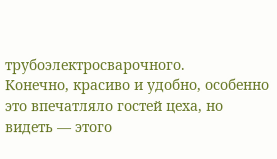трубоэлектросварочного.
Конечно, красиво и удобно, особенно это впечатляло гостей цеха, но видеть — этого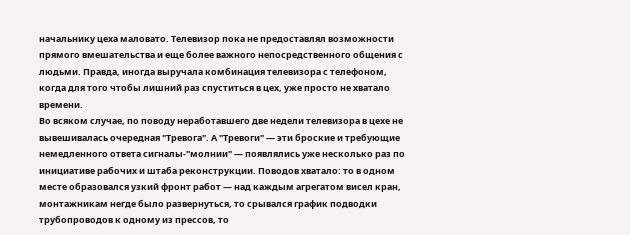начальнику цеха маловато. Телевизор пока не предоставлял возможности прямого вмешательства и еще более важного непосредственного общения с людьми. Правда, иногда выручала комбинация телевизора с телефоном, когда для того чтобы лишний раз спуститься в цех, уже просто не хватало времени.
Во всяком случае, по поводу неработавшего две недели телевизора в цехе не вывешивалась очередная "Тревога". А "Тревоги" — эти броские и требующие немедленного ответа сигналы-"молнии" — появлялись уже несколько раз по инициативе рабочих и штаба реконструкции. Поводов хватало: то в одном месте образовался узкий фронт работ — над каждым агрегатом висел кран, монтажникам негде было развернуться, то срывался график подводки трубопроводов к одному из прессов, то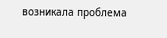возникала проблема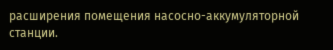расширения помещения насосно-аккумуляторной станции.